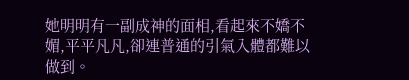她明明有一副成神的面相,看起來不嬌不媚,平平凡凡,卻連普通的引氣入體都難以做到。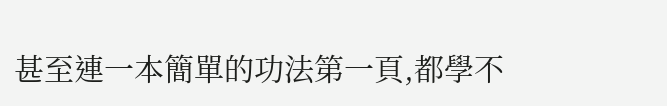甚至連一本簡單的功法第一頁,都學不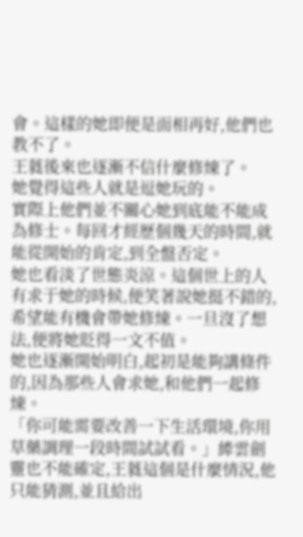會。這樣的她即便是面相再好,他們也教不了。
王蕤後來也逐漸不信什麼修煉了。
她覺得這些人就是逗她玩的。
實際上他們並不關心她到底能不能成為修士。每回才經歷個幾天的時間,就能從開始的肯定,到全盤否定。
她也看淡了世態炎涼。這個世上的人有求于她的時候,便笑著說她挺不錯的,希望能有機會帶她修煉。一旦沒了想法,便將她貶得一文不值。
她也逐漸開始明白,起初是能夠講條件的,因為那些人會求她,和他們一起修煉。
「你可能需要改善一下生活環境,你用草藥調理一段時間試試看。」縴雲劍靈也不能確定,王蕤這個是什麼情況,他只能猜測,並且給出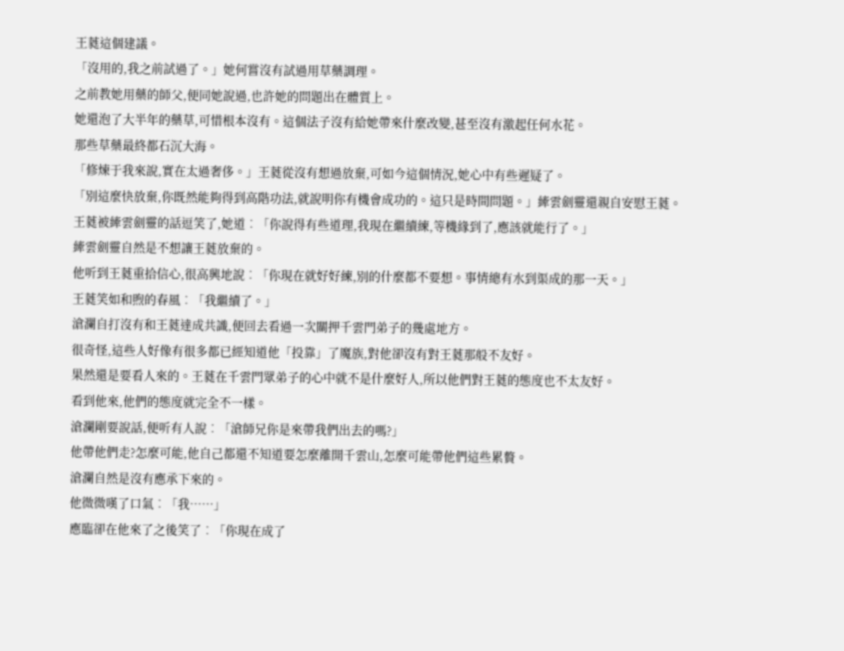王蕤這個建議。
「沒用的,我之前試過了。」她何嘗沒有試過用草藥調理。
之前教她用藥的師父,便同她說過,也許她的問題出在體質上。
她還泡了大半年的藥草,可惜根本沒有。這個法子沒有給她帶來什麼改變,甚至沒有激起任何水花。
那些草藥最終都石沉大海。
「修煉于我來說,實在太過奢侈。」王蕤從沒有想過放棄,可如今這個情況,她心中有些遲疑了。
「別這麼快放棄,你既然能夠得到高階功法,就說明你有機會成功的。這只是時間問題。」縴雲劍靈還親自安慰王蕤。
王蕤被縴雲劍靈的話逗笑了,她道︰「你說得有些道理,我現在繼續練,等機緣到了,應該就能行了。」
縴雲劍靈自然是不想讓王蕤放棄的。
他听到王蕤重拾信心,很高興地說︰「你現在就好好練,別的什麼都不要想。事情總有水到渠成的那一天。」
王蕤笑如和煦的春風︰「我繼續了。」
滄瀾自打沒有和王蕤達成共識,便回去看過一次關押千雲門弟子的幾處地方。
很奇怪,這些人好像有很多都已經知道他「投靠」了魔族,對他卻沒有對王蕤那般不友好。
果然還是要看人來的。王蕤在千雲門眾弟子的心中就不是什麼好人,所以他們對王蕤的態度也不太友好。
看到他來,他們的態度就完全不一樣。
滄瀾剛要說話,便听有人說︰「滄師兄你是來帶我們出去的嗎?」
他帶他們走?怎麼可能,他自己都還不知道要怎麼離開千雲山,怎麼可能帶他們這些累贅。
滄瀾自然是沒有應承下來的。
他微微嘆了口氣︰「我……」
應臨卻在他來了之後笑了︰「你現在成了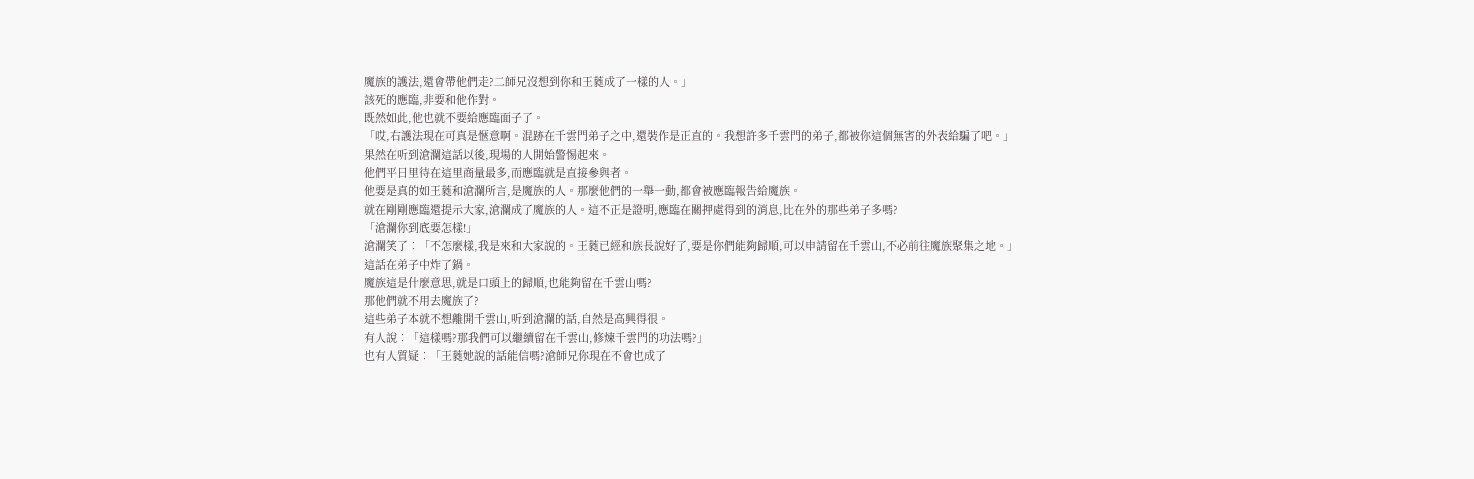魔族的護法,還會帶他們走?二師兄沒想到你和王蕤成了一樣的人。」
該死的應臨,非要和他作對。
既然如此,他也就不要給應臨面子了。
「哎,右護法現在可真是愜意啊。混跡在千雲門弟子之中,還裝作是正直的。我想許多千雲門的弟子,都被你這個無害的外表給騙了吧。」
果然在听到滄瀾這話以後,現場的人開始警惕起來。
他們平日里待在這里商量最多,而應臨就是直接參與者。
他要是真的如王蕤和滄瀾所言,是魔族的人。那麼他們的一舉一動,都會被應臨報告給魔族。
就在剛剛應臨還提示大家,滄瀾成了魔族的人。這不正是證明,應臨在關押處得到的消息,比在外的那些弟子多嗎?
「滄瀾你到底要怎樣!」
滄瀾笑了︰「不怎麼樣,我是來和大家說的。王蕤已經和族長說好了,要是你們能夠歸順,可以申請留在千雲山,不必前往魔族聚集之地。」
這話在弟子中炸了鍋。
魔族這是什麼意思,就是口頭上的歸順,也能夠留在千雲山嗎?
那他們就不用去魔族了?
這些弟子本就不想離開千雲山,听到滄瀾的話,自然是高興得很。
有人說︰「這樣嗎?那我們可以繼續留在千雲山,修煉千雲門的功法嗎?」
也有人質疑︰「王蕤她說的話能信嗎?滄師兄你現在不會也成了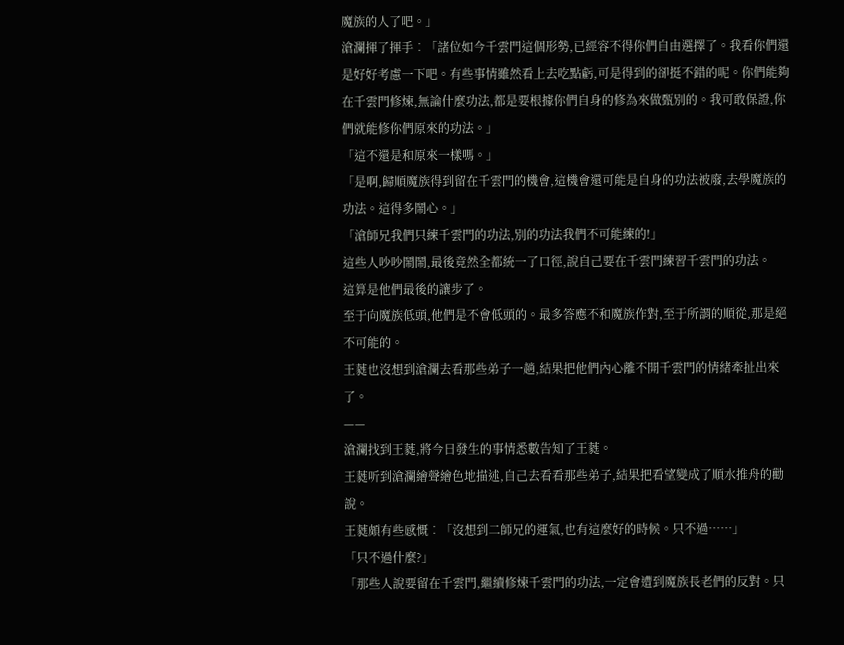魔族的人了吧。」
滄瀾揮了揮手︰「諸位如今千雲門這個形勢,已經容不得你們自由選擇了。我看你們還是好好考慮一下吧。有些事情雖然看上去吃點虧,可是得到的卻挺不錯的呢。你們能夠在千雲門修煉,無論什麼功法,都是要根據你們自身的修為來做甄別的。我可敢保證,你們就能修你們原來的功法。」
「這不還是和原來一樣嗎。」
「是啊,歸順魔族得到留在千雲門的機會,這機會還可能是自身的功法被廢,去學魔族的功法。這得多鬧心。」
「滄師兄我們只練千雲門的功法,別的功法我們不可能練的!」
這些人吵吵鬧鬧,最後竟然全都統一了口徑,說自己要在千雲門練習千雲門的功法。
這算是他們最後的讓步了。
至于向魔族低頭,他們是不會低頭的。最多答應不和魔族作對,至于所謂的順從,那是絕不可能的。
王蕤也沒想到滄瀾去看那些弟子一趟,結果把他們內心離不開千雲門的情緒牽扯出來了。
——
滄瀾找到王蕤,將今日發生的事情悉數告知了王蕤。
王蕤听到滄瀾繪聲繪色地描述,自己去看看那些弟子,結果把看望變成了順水推舟的勸說。
王蕤頗有些感慨︰「沒想到二師兄的運氣,也有這麼好的時候。只不過……」
「只不過什麼?」
「那些人說要留在千雲門,繼續修煉千雲門的功法,一定會遭到魔族長老們的反對。只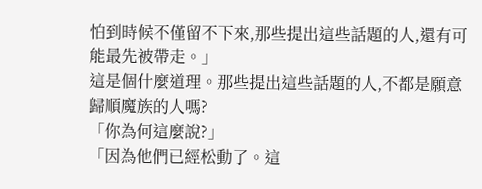怕到時候不僅留不下來,那些提出這些話題的人,還有可能最先被帶走。」
這是個什麼道理。那些提出這些話題的人,不都是願意歸順魔族的人嗎?
「你為何這麼說?」
「因為他們已經松動了。這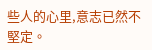些人的心里,意志已然不堅定。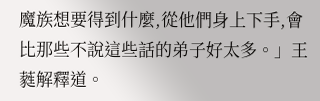魔族想要得到什麼,從他們身上下手,會比那些不說這些話的弟子好太多。」王蕤解釋道。